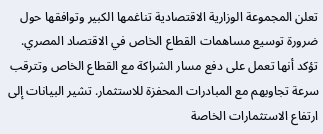تعلن المجموعة الوزارية الاقتصادية تناغمها الكبير وتوافقها حول ضرورة توسيع مساهمات القطاع الخاص في الاقتصاد المصري. تؤكد أنها تعمل على دفع مسار الشراكة مع القطاع الخاص وتترقب سرعة تجاوبهم مع المبادرات المحفزة للاستثمار. تشير البيانات إلى ارتفاع الاستثمارات الخاصة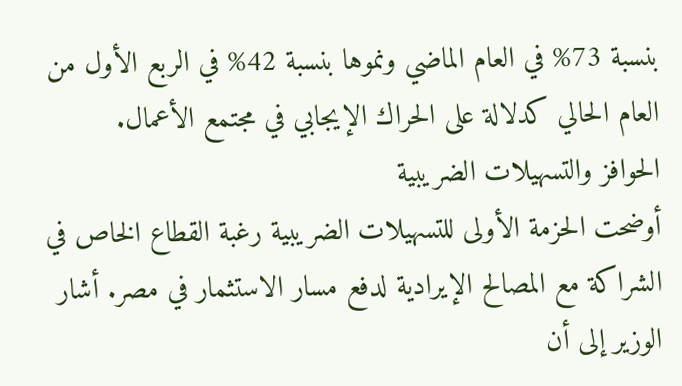بنسبة 73% في العام الماضي ونموها بنسبة 42% في الربع الأول من العام الحالي كدلالة على الحراك الإيجابي في مجتمع الأعمال.
الحوافز والتسهيلات الضريبية
أوضحت الحزمة الأولى للتسهيلات الضريبية رغبة القطاع الخاص في الشراكة مع المصالح الإيرادية لدفع مسار الاستثمار في مصر. أشار الوزير إلى أن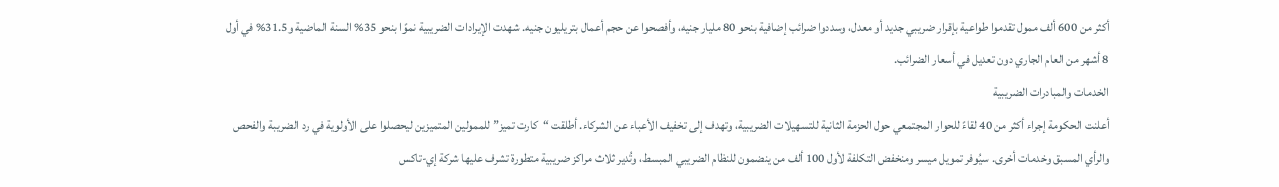أكثر من 600 ألف ممول تقدموا طواعية بإقرار ضريبي جديد أو معدل، وسددوا ضرائب إضافية بنحو 80 مليار جنيه، وأفصحوا عن حجم أعمال بتريليون جنيه. شهدت الإيرادات الضريبية نموًا بنحو 35% السنة الماضية و31.5% في أول 8 أشهر من العام الجاري دون تعديل في أسعار الضرائب.
الخدمات والمبادرات الضريبية
أعلنت الحكومة إجراء أكثر من 40 لقاءً للحوار المجتمعي حول الحزمة الثانية للتسهيلات الضريبية، وتهدف إلى تخفيف الأعباء عن الشركاء. أطلقت “كارت تميز” للممولين المتميزين ليحصلوا على الأولوية في رد الضريبة والفحص والرأي المسبق وخدمات أخرى. سيُوفر تمويل ميسر ومنخفض التكلفة لأول 100 ألف من ينضمون للنظام الضريبي المبسط، وتُدير ثلاث مراكز ضريبية متطورة تشرف عليها شركة إي-تاكس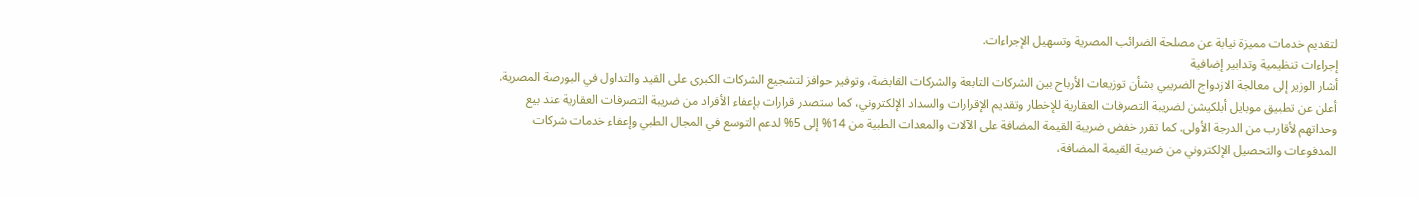لتقديم خدمات مميزة نيابة عن مصلحة الضرائب المصرية وتسهيل الإجراءات.
إجراءات تنظيمية وتدابير إضافية
أشار الوزير إلى معالجة الازدواج الضريبي بشأن توزيعات الأرباح بين الشركات التابعة والشركات القابضة، وتوفير حوافز لتشجيع الشركات الكبرى على القيد والتداول في البورصة المصرية. أعلن عن تطبيق موبايل أبلكيشن لضريبة التصرفات العقارية للإخطار وتقديم الإقرارات والسداد الإلكتروني، كما ستصدر قرارات بإعفاء الأفراد من ضريبة التصرفات العقارية عند بيع وحداتهم لأقارب من الدرجة الأولى. كما تقرر خفض ضريبة القيمة المضافة على الآلات والمعدات الطبية من 14% إلى 5% لدعم التوسع في المجال الطبي وإعفاء خدمات شركات المدفوعات والتحصيل الإلكتروني من ضريبة القيمة المضافة،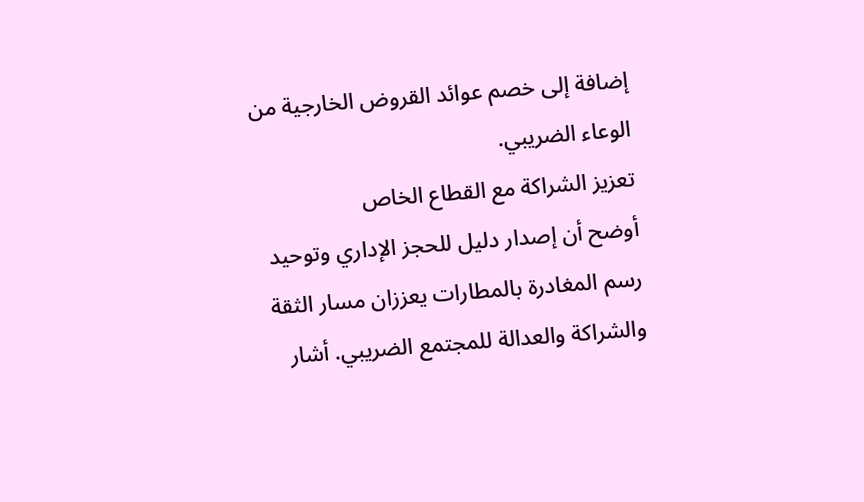إضافة إلى خصم عوائد القروض الخارجية من الوعاء الضريبي.
تعزيز الشراكة مع القطاع الخاص
أوضح أن إصدار دليل للحجز الإداري وتوحيد رسم المغادرة بالمطارات يعززان مسار الثقة والشراكة والعدالة للمجتمع الضريبي. أشار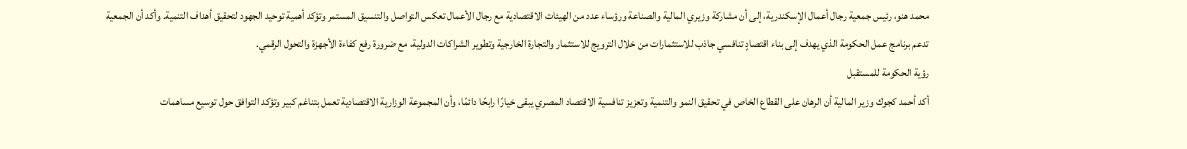محمد هنو، رئيس جمعية رجال أعمال الإسكندرية، إلى أن مشاركة وزيري المالية والصناعة ورؤساء عدد من الهيئات الاقتصادية مع رجال الأعمال تعكس التواصل والتنسيق المستمر وتؤكد أهمية توحيد الجهود لتحقيق أهداف التنمية. وأكد أن الجمعية تدعم برنامج عمل الحكومة الذي يهدف إلى بناء اقتصادٍ تنافسي جاذب للاستثمارات من خلال الترويج للاستثمار والتجارة الخارجية وتطوير الشراكات الدولية، مع ضرورة رفع كفاءة الأجهزة والتحول الرقمي.
رؤية الحكومة للمستقبل
أكد أحمد كجوك وزير المالية أن الرهان على القطاع الخاص في تحقيق النمو والتنمية وتعزيز تنافسية الاقتصاد المصري يبقى خيارًا رابحًا دائمًا، وأن المجموعة الوزارية الاقتصادية تعمل بتناغم كبير وتؤكد التوافق حول توسيع مساهمات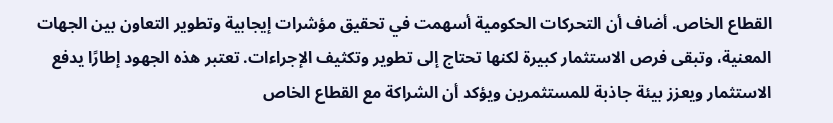القطاع الخاص. أضاف أن التحركات الحكومية أسهمت في تحقيق مؤشرات إيجابية وتطوير التعاون بين الجهات المعنية، وتبقى فرص الاستثمار كبيرة لكنها تحتاج إلى تطوير وتكثيف الإجراءات. تعتبر هذه الجهود إطارًا يدفع الاستثمار ويعزز بيئة جاذبة للمستثمرين ويؤكد أن الشراكة مع القطاع الخاص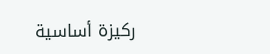ركيزة أساسية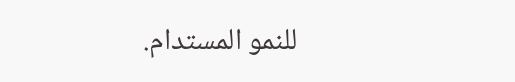للنمو المستدام.